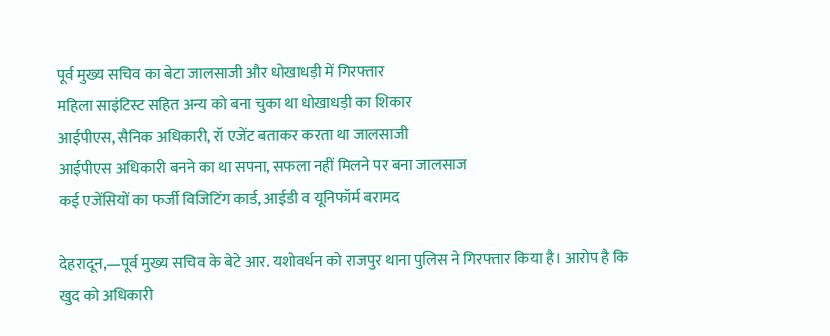पूर्व मुख्य सचिव का बेटा जालसाजी और धोखाधड़ी में गिरफ्तार
महिला साइंटिस्ट सहित अन्य को बना चुका था धोखाधड़ी का शिकार
आईपीएस, सैनिक अधिकारी, रॉ एजेंट बताकर करता था जालसाजी
आईपीएस अधिकारी बनने का था सपना, सफला नहीं मिलने पर बना जालसाज
कई एजेंसियों का फर्जी विजिटिंग कार्ड, आईडी व यूनिफॉर्म बरामद

देहरादून,—पूर्व मुख्य सचिव के बेटे आर. यशोवर्धन को राजपुर थाना पुलिस ने गिरफ्तार किया है। आरोप है कि खुद को अधिकारी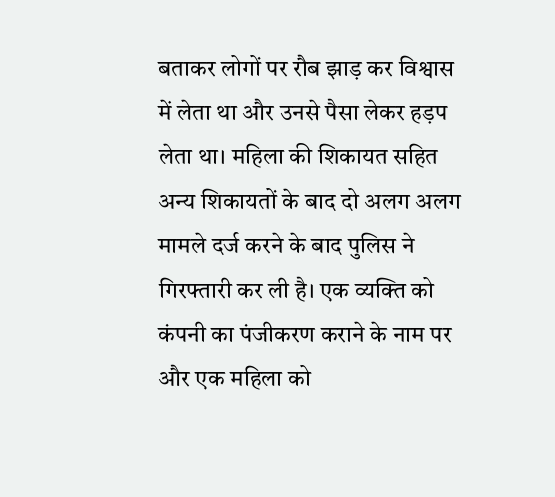बताकर लोगों पर रौब झाड़ कर विश्वास में लेता था और उनसे पैसा लेकर हड़प लेता था। महिला की शिकायत सहित अन्य शिकायतों के बाद दो अलग अलग मामले दर्ज करने के बाद पुलिस ने गिरफ्तारी कर ली है। एक व्यक्ति को कंपनी का पंजीकरण कराने के नाम पर और एक महिला को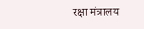रक्षा मंत्रालय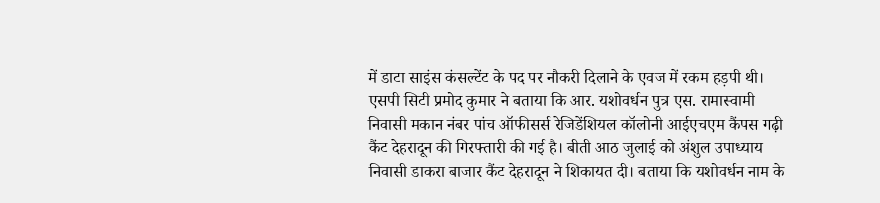में डाटा साइंस कंसल्टेंट के पद पर नौकरी दिलाने के एवज में रकम हड़पी थी।
एसपी सिटी प्रमोद कुमार ने बताया कि आर. यशोवर्धन पुत्र एस. रामास्वामी निवासी मकान नंबर पांच ऑफीसर्स रेजिडेंशियल कॉलोनी आईएचएम कैंपस गढ़ी कैंट देहरादून की गिरफ्तारी की गई है। बीती आठ जुलाई को अंशुल उपाध्याय निवासी डाकरा बाजार कैंट देहरादून ने शिकायत दी। बताया कि यशोवर्धन नाम के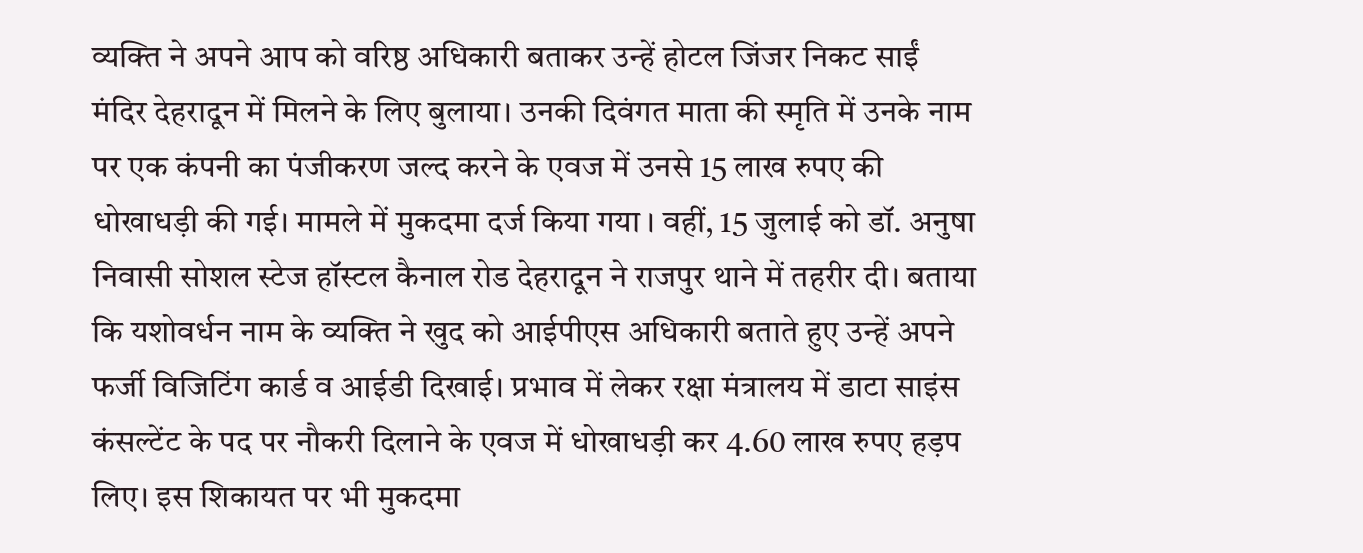व्यक्ति ने अपने आप को वरिष्ठ अधिकारी बताकर उन्हें होटल जिंजर निकट साईं मंदिर देहरादून में मिलने के लिए बुलाया। उनकी दिवंगत माता की स्मृति में उनके नाम पर एक कंपनी का पंजीकरण जल्द करने के एवज में उनसे 15 लाख रुपए की धोखाधड़ी की गई। मामले में मुकदमा दर्ज किया गया । वहीं, 15 जुलाई को डॉ. अनुषा निवासी सोशल स्टेज हॉस्टल कैनाल रोड देहरादून ने राजपुर थाने में तहरीर दी। बताया कि यशोवर्धन नाम के व्यक्ति ने खुद को आईपीएस अधिकारी बताते हुए उन्हें अपने फर्जी विजिटिंग कार्ड व आईडी दिखाई। प्रभाव में लेकर रक्षा मंत्रालय में डाटा साइंस कंसल्टेंट के पद पर नौकरी दिलाने के एवज में धोखाधड़ी कर 4.60 लाख रुपए हड़प लिए। इस शिकायत पर भी मुकदमा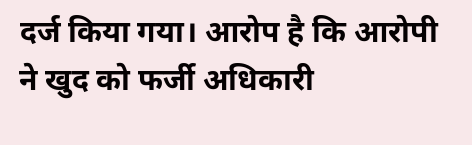दर्ज किया गया। आरोप है कि आरोपी ने खुद को फर्जी अधिकारी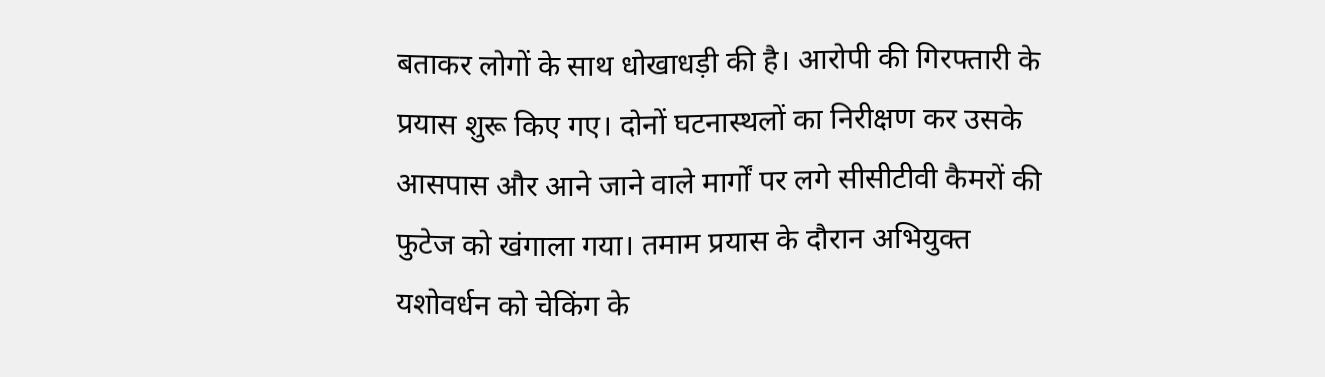बताकर लोगों के साथ धोखाधड़ी की है। आरोपी की गिरफ्तारी के प्रयास शुरू किए गए। दोनों घटनास्थलों का निरीक्षण कर उसके आसपास और आने जाने वाले मार्गों पर लगे सीसीटीवी कैमरों की फुटेज को खंगाला गया। तमाम प्रयास के दौरान अभियुक्त यशोवर्धन को चेकिंग के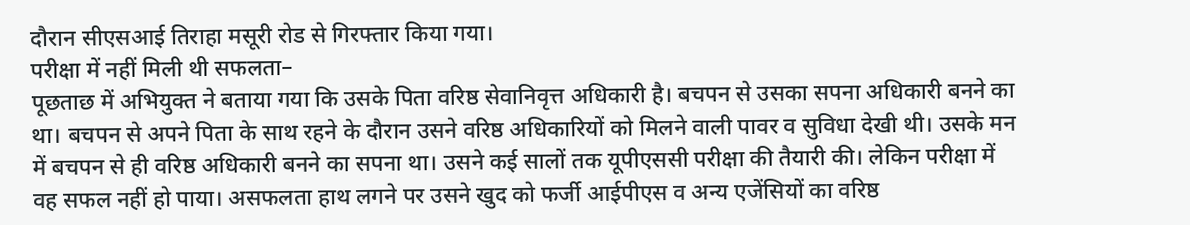दौरान सीएसआई तिराहा मसूरी रोड से गिरफ्तार किया गया।
परीक्षा में नहीं मिली थी सफलता–
पूछताछ में अभियुक्त ने बताया गया कि उसके पिता वरिष्ठ सेवानिवृत्त अधिकारी है। बचपन से उसका सपना अधिकारी बनने का था। बचपन से अपने पिता के साथ रहने के दौरान उसने वरिष्ठ अधिकारियों को मिलने वाली पावर व सुविधा देखी थी। उसके मन में बचपन से ही वरिष्ठ अधिकारी बनने का सपना था। उसने कई सालों तक यूपीएससी परीक्षा की तैयारी की। लेकिन परीक्षा में वह सफल नहीं हो पाया। असफलता हाथ लगने पर उसने खुद को फर्जी आईपीएस व अन्य एजेंसियों का वरिष्ठ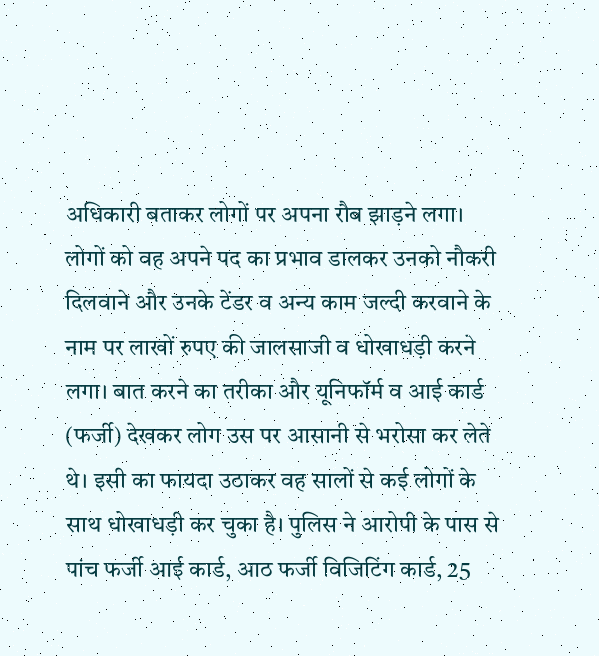अधिकारी बताकर लोगों पर अपना रौब झाड़ने लगा। लोगों को वह अपने पद का प्रभाव डालकर उनको नौकरी दिलवाने और उनके टेंडर व अन्य काम जल्दी करवाने के नाम पर लाखों रुपए की जालसाजी व धोखाधड़ी करने लगा। बात करने का तरीका और यूनिफॉर्म व आई कार्ड (फर्जी) देखकर लोग उस पर आसानी से भरोसा कर लेते थे। इसी का फायदा उठाकर वह सालों से कई लोगों के साथ धोखाधड़ी कर चुका है। पुलिस ने आरोपी के पास से पांच फर्जी आई कार्ड, आठ फर्जी विजिटिंग कार्ड, 25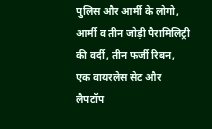पुलिस और आर्मी के लोगो, आर्मी व तीन जोड़ी पैरामिलिट्री की वर्दी, तीन फर्जी रिबन, एक वायरलेस सेट और लैपटॉप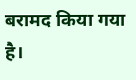बरामद किया गया है।